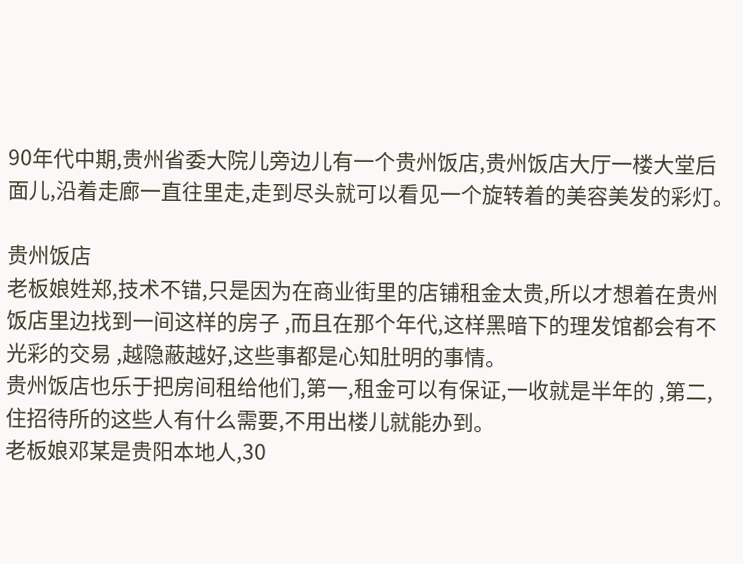90年代中期,贵州省委大院儿旁边儿有一个贵州饭店,贵州饭店大厅一楼大堂后面儿,沿着走廊一直往里走,走到尽头就可以看见一个旋转着的美容美发的彩灯。

贵州饭店
老板娘姓郑,技术不错,只是因为在商业街里的店铺租金太贵,所以才想着在贵州饭店里边找到一间这样的房子 ,而且在那个年代,这样黑暗下的理发馆都会有不光彩的交易 ,越隐蔽越好,这些事都是心知肚明的事情。
贵州饭店也乐于把房间租给他们,第一,租金可以有保证,一收就是半年的 ,第二,住招待所的这些人有什么需要,不用出楼儿就能办到。
老板娘邓某是贵阳本地人,30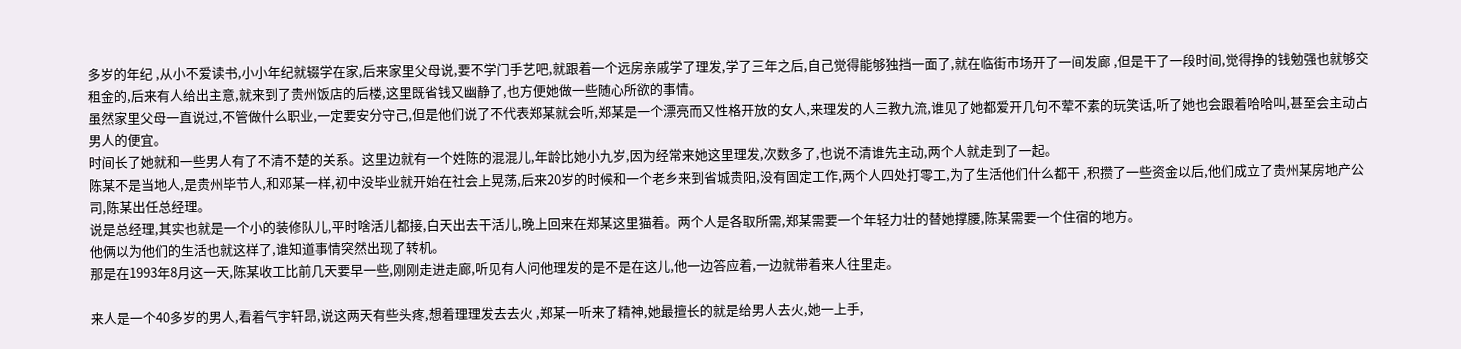多岁的年纪 ,从小不爱读书,小小年纪就辍学在家,后来家里父母说,要不学门手艺吧,就跟着一个远房亲戚学了理发,学了三年之后,自己觉得能够独挡一面了,就在临街市场开了一间发廊 ,但是干了一段时间,觉得挣的钱勉强也就够交租金的,后来有人给出主意,就来到了贵州饭店的后楼,这里既省钱又幽静了,也方便她做一些随心所欲的事情。
虽然家里父母一直说过,不管做什么职业,一定要安分守己,但是他们说了不代表郑某就会听,郑某是一个漂亮而又性格开放的女人,来理发的人三教九流,谁见了她都爱开几句不荤不素的玩笑话,听了她也会跟着哈哈叫,甚至会主动占男人的便宜。
时间长了她就和一些男人有了不清不楚的关系。这里边就有一个姓陈的混混儿,年龄比她小九岁,因为经常来她这里理发,次数多了,也说不清谁先主动,两个人就走到了一起。
陈某不是当地人,是贵州毕节人,和邓某一样,初中没毕业就开始在社会上晃荡,后来20岁的时候和一个老乡来到省城贵阳,没有固定工作,两个人四处打零工,为了生活他们什么都干 ,积攒了一些资金以后,他们成立了贵州某房地产公司,陈某出任总经理。
说是总经理,其实也就是一个小的装修队儿,平时啥活儿都接,白天出去干活儿,晚上回来在郑某这里猫着。两个人是各取所需,郑某需要一个年轻力壮的替她撑腰,陈某需要一个住宿的地方。
他俩以为他们的生活也就这样了,谁知道事情突然出现了转机。
那是在1993年8月这一天,陈某收工比前几天要早一些,刚刚走进走廊,听见有人问他理发的是不是在这儿,他一边答应着,一边就带着来人往里走。

来人是一个40多岁的男人,看着气宇轩昂,说这两天有些头疼,想着理理发去去火 ,郑某一听来了精神,她最擅长的就是给男人去火,她一上手,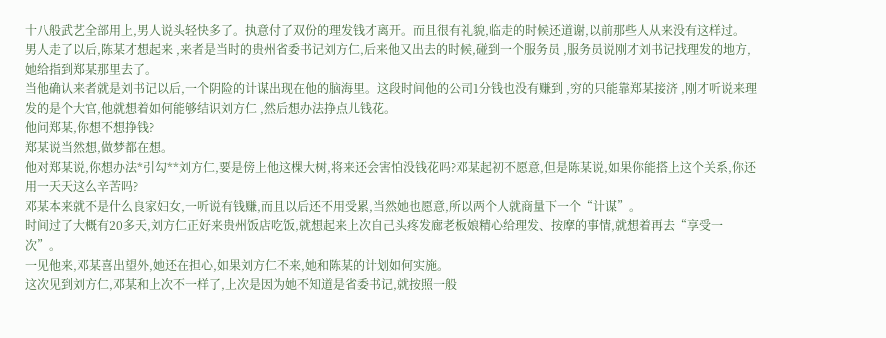十八般武艺全部用上,男人说头轻快多了。执意付了双份的理发钱才离开。而且很有礼貌,临走的时候还道谢,以前那些人从来没有这样过。
男人走了以后,陈某才想起来 ,来者是当时的贵州省委书记刘方仁,后来他又出去的时候,碰到一个服务员 ,服务员说刚才刘书记找理发的地方,她给指到郑某那里去了。
当他确认来者就是刘书记以后,一个阴险的计谋出现在他的脑海里。这段时间他的公司1分钱也没有赚到 ,穷的只能靠郑某接济 ,刚才听说来理发的是个大官,他就想着如何能够结识刘方仁 ,然后想办法挣点儿钱花。
他问郑某,你想不想挣钱?
郑某说当然想,做梦都在想。
他对郑某说,你想办法*引勾**刘方仁,要是傍上他这棵大树,将来还会害怕没钱花吗?邓某起初不愿意,但是陈某说,如果你能搭上这个关系,你还用一天天这么辛苦吗?
邓某本来就不是什么良家妇女,一听说有钱赚,而且以后还不用受累,当然她也愿意,所以两个人就商量下一个“计谋”。
时间过了大概有20多天,刘方仁正好来贵州饭店吃饭,就想起来上次自己头疼发廊老板娘精心给理发、按摩的事情,就想着再去“享受一次”。
一见他来,邓某喜出望外,她还在担心,如果刘方仁不来,她和陈某的计划如何实施。
这次见到刘方仁,邓某和上次不一样了,上次是因为她不知道是省委书记,就按照一般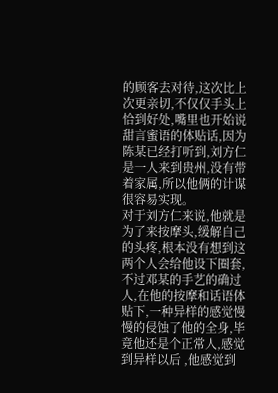的顾客去对待,这次比上次更亲切,不仅仅手头上恰到好处,嘴里也开始说甜言蜜语的体贴话,因为陈某已经打听到,刘方仁是一人来到贵州,没有带着家属,所以他俩的计谋很容易实现。
对于刘方仁来说,他就是为了来按摩头,缓解自己的头疼,根本没有想到这两个人会给他设下圈套,不过邓某的手艺的确过人,在他的按摩和话语体贴下,一种异样的感觉慢慢的侵蚀了他的全身,毕竟他还是个正常人,感觉到异样以后 ,他感觉到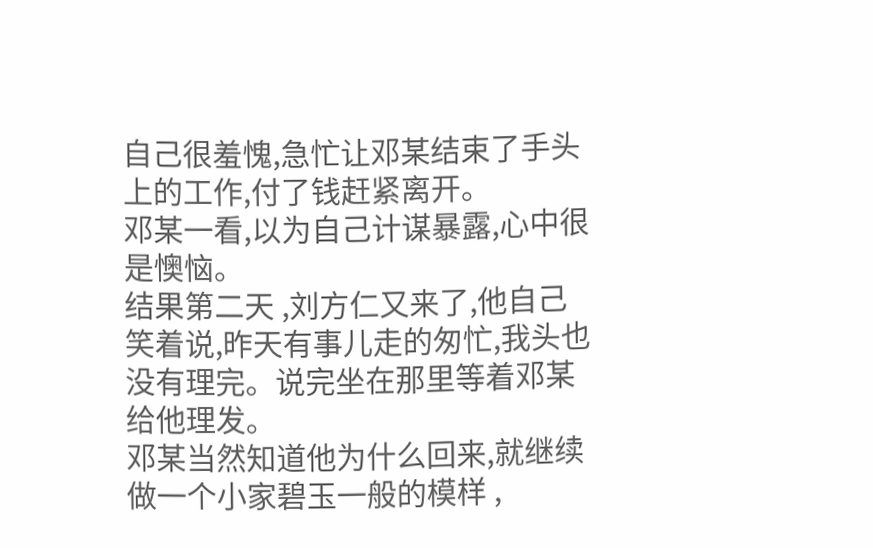自己很羞愧,急忙让邓某结束了手头上的工作,付了钱赶紧离开。
邓某一看,以为自己计谋暴露,心中很是懊恼。
结果第二天 ,刘方仁又来了,他自己笑着说,昨天有事儿走的匆忙,我头也没有理完。说完坐在那里等着邓某给他理发。
邓某当然知道他为什么回来,就继续做一个小家碧玉一般的模样 ,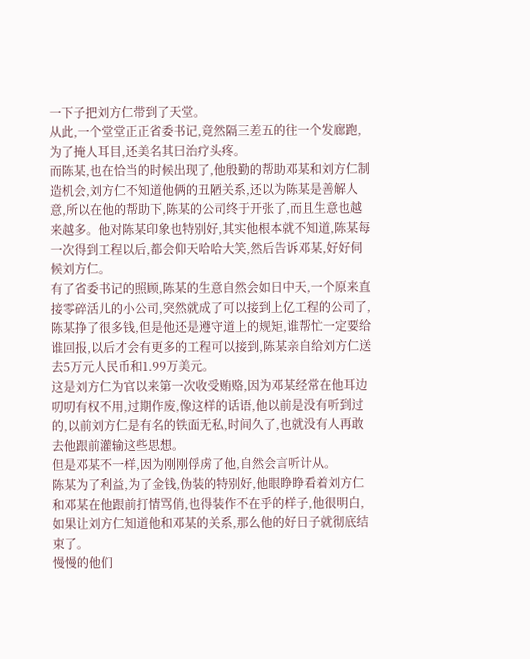一下子把刘方仁带到了天堂。
从此,一个堂堂正正省委书记,竟然隔三差五的往一个发廊跑,为了掩人耳目,还美名其曰治疗头疼。
而陈某,也在恰当的时候出现了,他殷勤的帮助邓某和刘方仁制造机会,刘方仁不知道他俩的丑陋关系,还以为陈某是善解人意,所以在他的帮助下,陈某的公司终于开张了,而且生意也越来越多。他对陈某印象也特别好,其实他根本就不知道,陈某每一次得到工程以后,都会仰天哈哈大笑,然后告诉邓某,好好伺候刘方仁。
有了省委书记的照顾,陈某的生意自然会如日中天,一个原来直接零碎活儿的小公司,突然就成了可以接到上亿工程的公司了,陈某挣了很多钱,但是他还是遵守道上的规矩,谁帮忙一定要给谁回报,以后才会有更多的工程可以接到,陈某亲自给刘方仁送去5万元人民币和1.99万美元。
这是刘方仁为官以来第一次收受贿赂,因为邓某经常在他耳边叨叨有权不用,过期作废,像这样的话语,他以前是没有听到过的,以前刘方仁是有名的铁面无私,时间久了,也就没有人再敢去他跟前灌输这些思想。
但是邓某不一样,因为刚刚俘虏了他,自然会言听计从。
陈某为了利益,为了金钱,伪装的特别好,他眼睁睁看着刘方仁和邓某在他跟前打情骂俏,也得装作不在乎的样子,他很明白,如果让刘方仁知道他和邓某的关系,那么他的好日子就彻底结束了。
慢慢的他们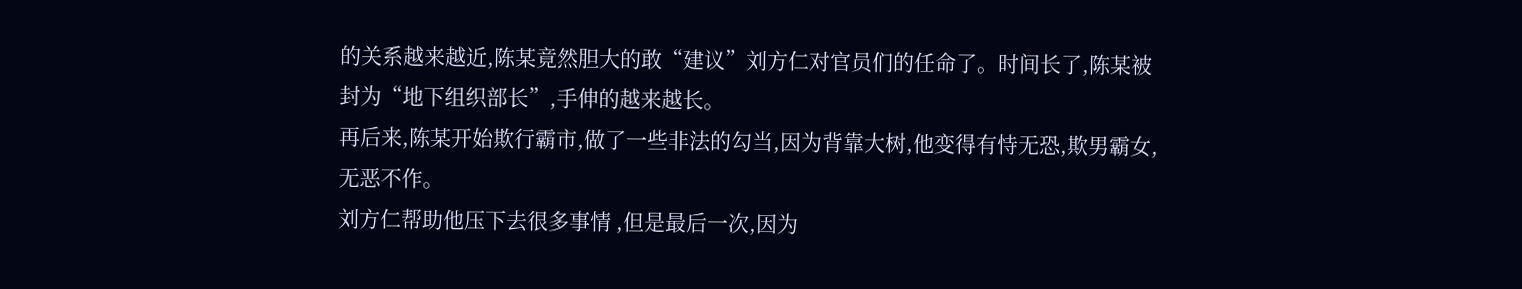的关系越来越近,陈某竟然胆大的敢“建议”刘方仁对官员们的任命了。时间长了,陈某被封为“地下组织部长”,手伸的越来越长。
再后来,陈某开始欺行霸市,做了一些非法的勾当,因为背靠大树,他变得有恃无恐,欺男霸女,无恶不作。
刘方仁帮助他压下去很多事情 ,但是最后一次,因为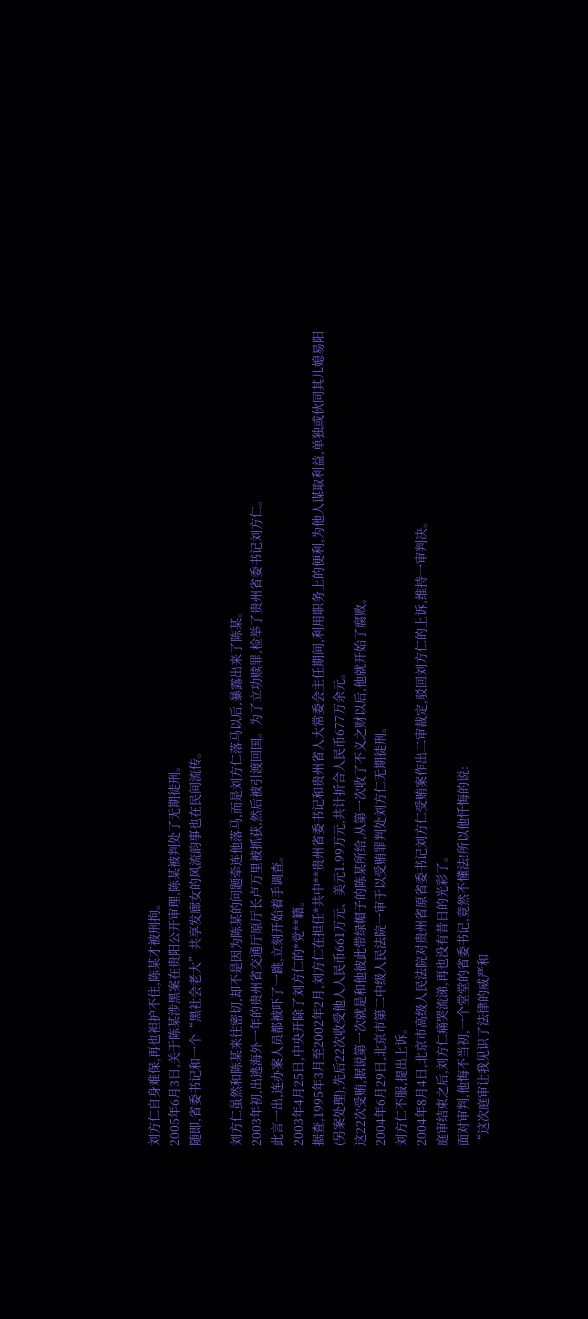刘方仁自身难保,再也袒护不住,陈某才被刑拘。
2005年6月3日,关于陈某涉黑案在贵阳公开审理,陈某被判处了无期徒刑。
随即,省委书记和一个“黑社会老大”共享发廊女的风流韵事也在民间流传。

刘方仁虽然和陈某来往密切,却不是因为陈某的问题牵连他落马,而是刘方仁落马以后,暴露出来了陈某。
2003年初,出逃海外一年的贵州省交通厅原厅长卢万里被抓获,然后被引渡回国。为了立功赎罪,检举了贵州省委书记刘方仁。
此言一出,连办案人员都被吓了一跳,立刻开始着手调查。
2003年4月25日,中央开除了刘方仁的*党**籍。
据查,1995年3月至2002年2月,刘方仁在担任*共中**贵州省委书记和贵州省人大常委会主任期间,利用职务上的便利,为他人谋取利益,单独或伙同其儿媳易阳(另案处理),先后22次收受他人人民币661万元、美元1.99万元,共计折合人民币677万余元。
这22次受贿,据说第一次就是和他彼此带绿帽子的陈某所给,从第一次收了不义之财以后,他就开始了腐败。
2004年6月29日,北京市第二中级人民法院一审于以受贿罪判处刘方仁无期徒刑。
刘方仁不服,提出上诉。
2004年8月4日,北京市高级人民法院对贵州省原省委书记刘方仁受贿案作出二审裁定,驳回刘方仁的上诉,维持一审判决。
庭审结束之后,刘方仁痛哭流涕,再也没有昔日的光彩了。
面对审判,他悔不当初,一个堂堂的省委书记,竟然不懂法!所以他忏悔的说:
“这次庭审让我见识了法律的威严和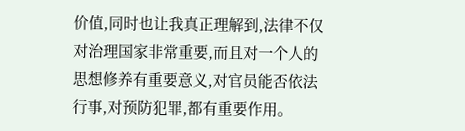价值,同时也让我真正理解到,法律不仅对治理国家非常重要,而且对一个人的思想修养有重要意义,对官员能否依法行事,对预防犯罪,都有重要作用。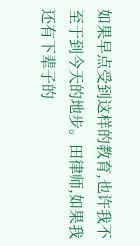如果早点受到这样的教育,也许我不至于到今天的地步。田律师,如果我还有下辈子的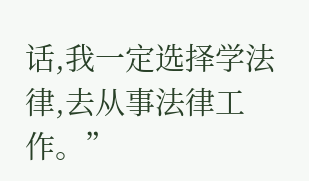话,我一定选择学法律,去从事法律工作。”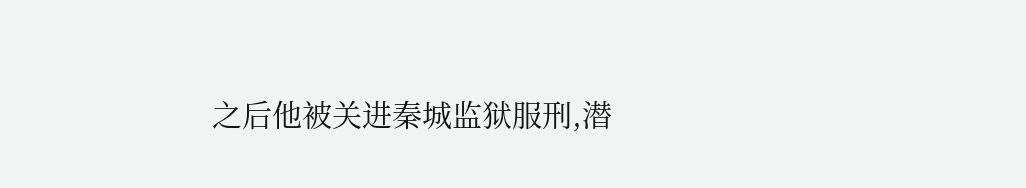之后他被关进秦城监狱服刑,潜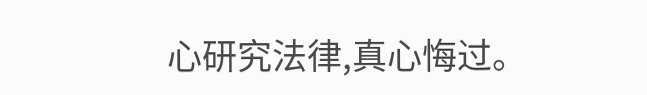心研究法律,真心悔过。